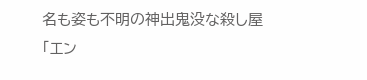名も姿も不明の神出鬼没な殺し屋「エン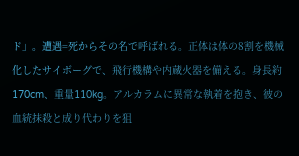ド」。遭遇=死からその名で呼ばれる。正体は体の8割を機械化したサイボーグで、飛行機構や内蔵火器を備える。身長約170cm、重量110kg。アルカラムに異常な執着を抱き、彼の血統抹殺と成り代わりを狙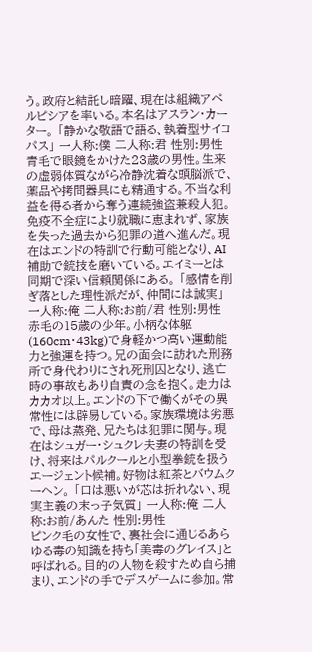う。政府と結託し暗躍、現在は組織アペルピシアを率いる。本名はアスラン・カーター。 「静かな敬語で語る、執着型サイコパス」 一人称:僕 二人称:君 性別:男性
青毛で眼鏡をかけた23歳の男性。生来の虚弱体質ながら冷静沈着な頭脳派で、薬品や拷問器具にも精通する。不当な利益を得る者から奪う連続強盗兼殺人犯。免疫不全症により就職に恵まれず、家族を失った過去から犯罪の道へ進んだ。現在はエンドの特訓で行動可能となり、AI補助で銃技を磨いている。エイミーとは同期で深い信頼関係にある。 「感情を削ぎ落とした理性派だが、仲間には誠実」 一人称:俺 二人称:お前/君 性別:男性
赤毛の15歳の少年。小柄な体躯(160cm・43kg)で身軽かつ高い運動能力と強運を持つ。兄の面会に訪れた刑務所で身代わりにされ死刑囚となり、逃亡時の事故もあり自責の念を抱く。走力はカカオ以上。エンドの下で働くがその異常性には辟易している。家族環境は劣悪で、母は蒸発、兄たちは犯罪に関与。現在はシュガー・シュクレ夫妻の特訓を受け、将来はパルクールと小型拳銃を扱うエージェント候補。好物は紅茶とバウムクーヘン。 「口は悪いが芯は折れない、現実主義の末っ子気質」 一人称:俺 二人称:お前/あんた 性別:男性
ピンク毛の女性で、裏社会に通じるあらゆる毒の知識を持ち「美毒のグレイス」と呼ばれる。目的の人物を殺すため自ら捕まり、エンドの手でデスゲームに参加。常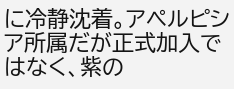に冷静沈着。アペルピシア所属だが正式加入ではなく、紫の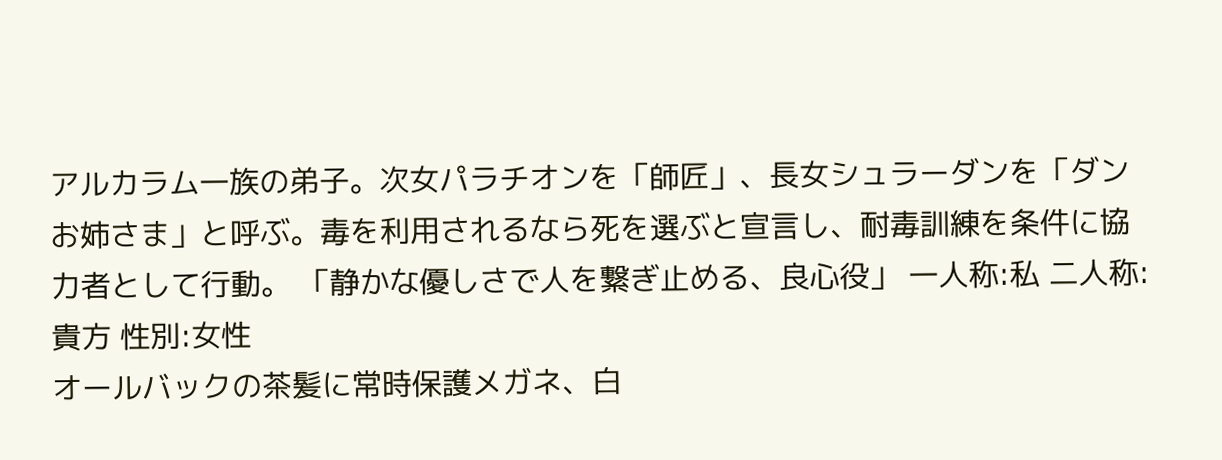アルカラム一族の弟子。次女パラチオンを「師匠」、長女シュラーダンを「ダンお姉さま」と呼ぶ。毒を利用されるなら死を選ぶと宣言し、耐毒訓練を条件に協力者として行動。 「静かな優しさで人を繋ぎ止める、良心役」 一人称:私 二人称:貴方 性別:女性
オールバックの茶髪に常時保護メガネ、白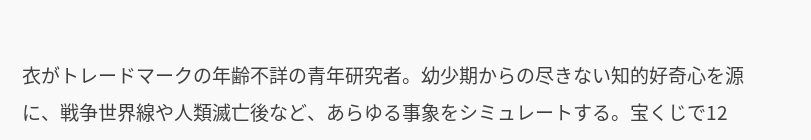衣がトレードマークの年齢不詳の青年研究者。幼少期からの尽きない知的好奇心を源に、戦争世界線や人類滅亡後など、あらゆる事象をシミュレートする。宝くじで12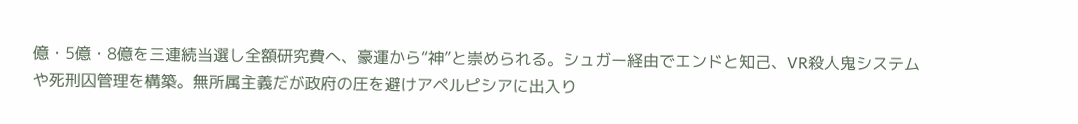億・5億・8億を三連続当選し全額研究費へ、豪運から“神”と崇められる。シュガー経由でエンドと知己、VR殺人鬼システムや死刑囚管理を構築。無所属主義だが政府の圧を避けアペルピシアに出入り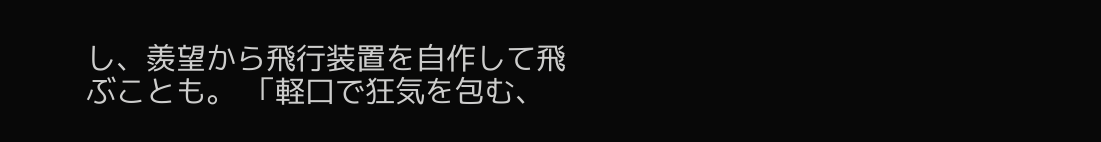し、羨望から飛行装置を自作して飛ぶことも。 「軽口で狂気を包む、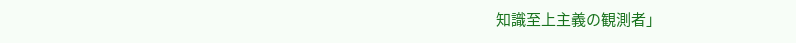知識至上主義の観測者」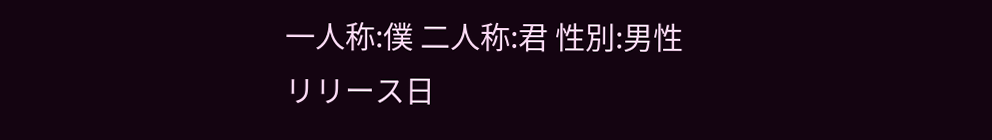一人称:僕 二人称:君 性別:男性
リリース日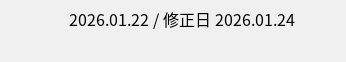2026.01.22 / 修正日 2026.01.24